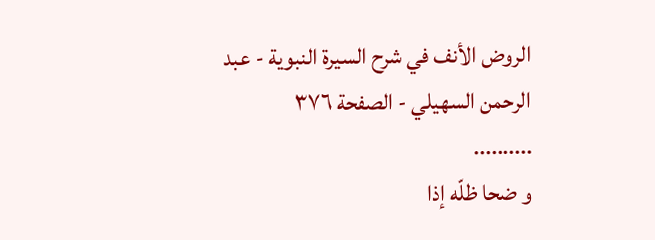الروض الأنف في شرح السيرة النبوية - عبد الرحمن السهيلي - الصفحة ٣٧٦
..........
و ضحا ظلّه إذا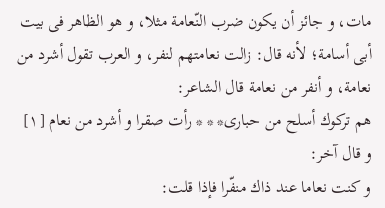مات، و جائز أن يكون ضرب النّعامة مثلا، و هو الظاهر فى بيت أبى أسامة؛ لأنه قال: زالت نعامتهم لنفر، و العرب تقول أشرد من نعامة، و أنفر من نعامة قال الشاعر:
هم تركوك أسلح من حبارى* * * رأت صقرا و أشرد من نعام [١]
و قال آخر:
و كنت نعاما عند ذاك منفّرا فإذا قلت: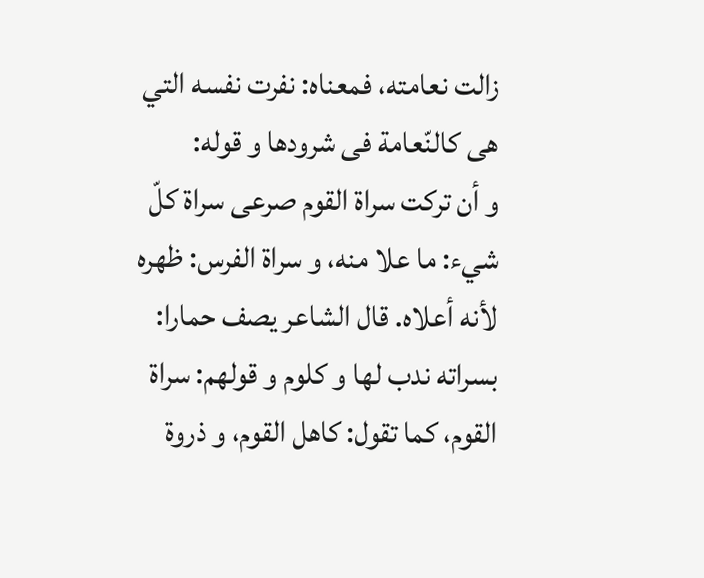زالت نعامته، فمعناه: نفرت نفسه التي هى كالنّعامة فى شرودها و قوله:
و أن تركت سراة القوم صرعى سراة كلّ شيء: ما علا منه، و سراة الفرس: ظهره لأنه أعلاه. قال الشاعر يصف حمارا:
بسراته ندب لها و كلوم و قولهم: سراة القوم، كما تقول: كاهل القوم، و ذروة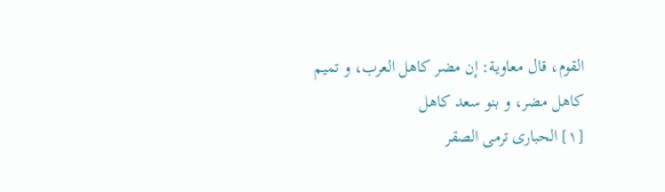القوم، قال معاوية: إن مضر كاهل العرب، و تميم كاهل مضر، و بنو سعد كاهل
[١] الحبارى ترمى الصقر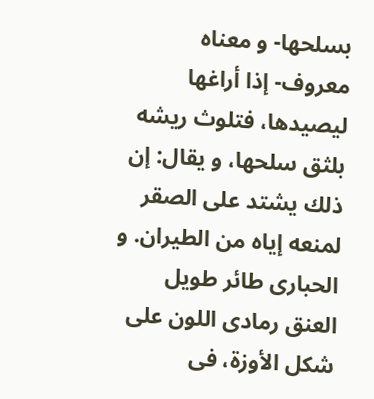بسلحها- و معناه معروف- إذا أراغها ليصيدها، فتلوث ريشه بلثق سلحها، و يقال: إن ذلك يشتد على الصقر لمنعه إياه من الطيران. و الحبارى طائر طويل العنق رمادى اللون على شكل الأوزة، فى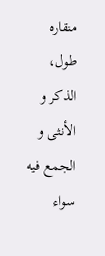منقاره طول، الذكر و الأنثى و الجمع فيه سواء